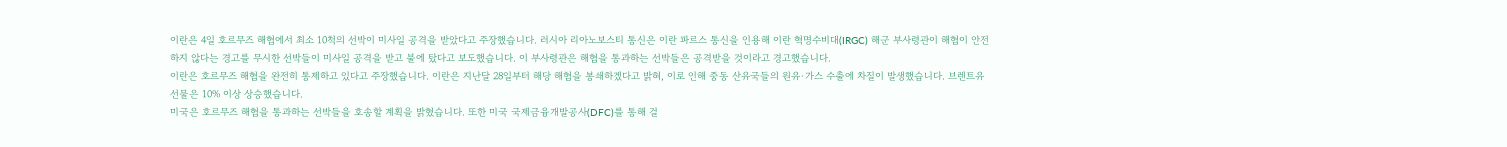이란은 4일 호르무즈 해협에서 최소 10척의 선박이 미사일 공격을 받았다고 주장했습니다. 러시아 리아노보스티 통신은 이란 파르스 통신을 인용해 이란 혁명수비대(IRGC) 해군 부사령관이 해협이 안전하지 않다는 경고를 무시한 선박들이 미사일 공격을 받고 불에 탔다고 보도했습니다. 이 부사령관은 해협을 통과하는 선박들은 공격받을 것이라고 경고했습니다.
이란은 호르무즈 해협을 완전히 통제하고 있다고 주장했습니다. 이란은 지난달 28일부터 해당 해협을 봉쇄하겠다고 밝혀, 이로 인해 중동 산유국들의 원유·가스 수출에 차질이 발생했습니다. 브렌트유 선물은 10% 이상 상승했습니다.
미국은 호르무즈 해협을 통과하는 선박들을 호송할 계획을 밝혔습니다. 또한 미국 국제금융개발공사(DFC)를 통해 걸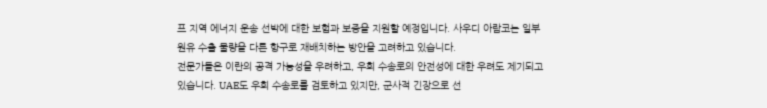프 지역 에너지 운송 선박에 대한 보험과 보증을 지원할 예정입니다. 사우디 아람코는 일부 원유 수출 물량을 다른 항구로 재배치하는 방안을 고려하고 있습니다.
전문가들은 이란의 공격 가능성을 우려하고, 우회 수송로의 안전성에 대한 우려도 제기되고 있습니다. UAE도 우회 수송로를 검토하고 있지만, 군사적 긴장으로 선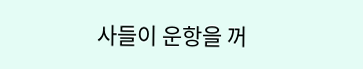사들이 운항을 꺼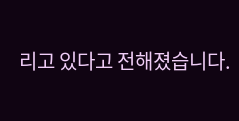리고 있다고 전해졌습니다.